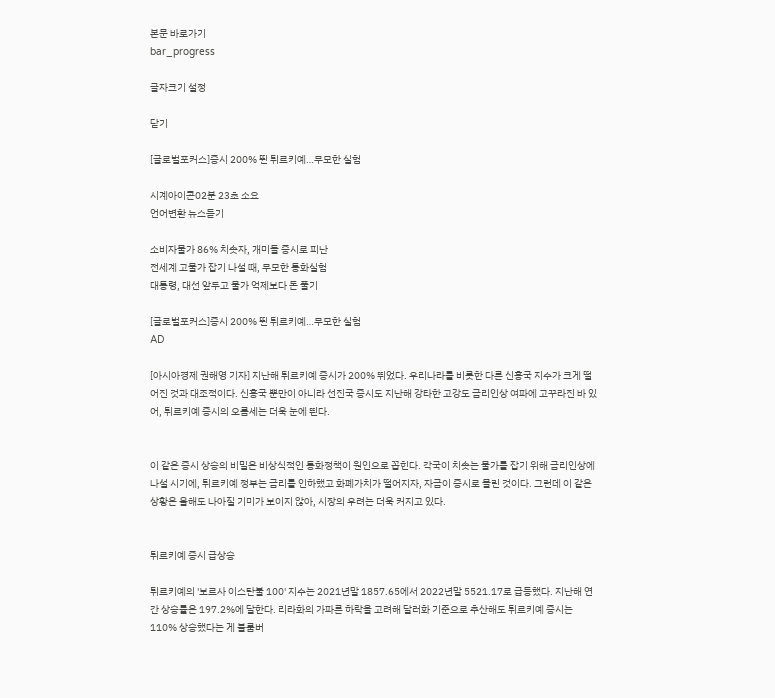본문 바로가기
bar_progress

글자크기 설정

닫기

[글로벌포커스]증시 200% 뛴 튀르키예…무모한 실험

시계아이콘02분 23초 소요
언어변환 뉴스듣기

소비자물가 86% 치솟자, 개미들 증시로 피난
전세계 고물가 잡기 나설 때, 무모한 통화실험
대통령, 대선 앞두고 물가 억제보다 돈 풀기

[글로벌포커스]증시 200% 뛴 튀르키예…무모한 실험
AD

[아시아경제 권해영 기자] 지난해 튀르키예 증시가 200% 뛰었다. 우리나라를 비롯한 다른 신흥국 지수가 크게 떨어진 것과 대조적이다. 신흥국 뿐만이 아니라 선진국 증시도 지난해 강타한 고강도 금리인상 여파에 고꾸라진 바 있어, 튀르키예 증시의 오름세는 더욱 눈에 띈다.


이 같은 증시 상승의 비밀은 비상식적인 통화정책이 원인으로 꼽힌다. 각국이 치솟는 물가를 잡기 위해 금리인상에 나설 시기에, 튀르키예 정부는 금리를 인하했고 화폐가치가 떨어지자, 자금이 증시로 몰린 것이다. 그런데 이 같은 상황은 올해도 나아질 기미가 보이지 않아, 시장의 우려는 더욱 커지고 있다.


튀르키예 증시 급상승

튀르키예의 '보르사 이스탄불 100' 지수는 2021년말 1857.65에서 2022년말 5521.17로 급등했다. 지난해 연간 상승률은 197.2%에 달한다. 리라화의 가파른 하락을 고려해 달러화 기준으로 추산해도 튀르키예 증시는 110% 상승했다는 게 블룸버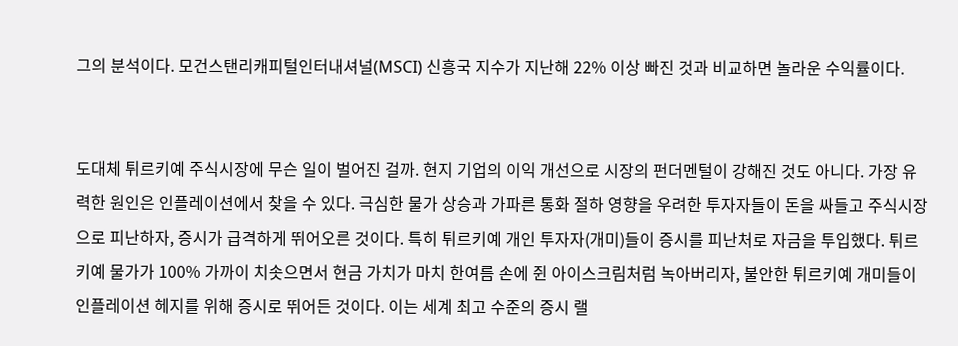그의 분석이다. 모건스탠리캐피털인터내셔널(MSCI) 신흥국 지수가 지난해 22% 이상 빠진 것과 비교하면 놀라운 수익률이다.


도대체 튀르키예 주식시장에 무슨 일이 벌어진 걸까. 현지 기업의 이익 개선으로 시장의 펀더멘털이 강해진 것도 아니다. 가장 유력한 원인은 인플레이션에서 찾을 수 있다. 극심한 물가 상승과 가파른 통화 절하 영향을 우려한 투자자들이 돈을 싸들고 주식시장으로 피난하자, 증시가 급격하게 뛰어오른 것이다. 특히 튀르키예 개인 투자자(개미)들이 증시를 피난처로 자금을 투입했다. 튀르키예 물가가 100% 가까이 치솟으면서 현금 가치가 마치 한여름 손에 쥔 아이스크림처럼 녹아버리자, 불안한 튀르키예 개미들이 인플레이션 헤지를 위해 증시로 뛰어든 것이다. 이는 세계 최고 수준의 증시 랠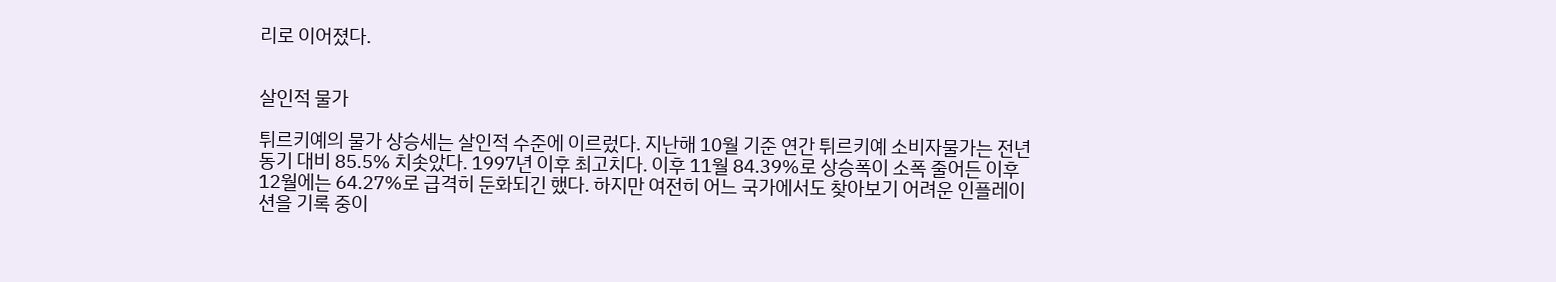리로 이어졌다.


살인적 물가

튀르키예의 물가 상승세는 살인적 수준에 이르렀다. 지난해 10월 기준 연간 튀르키예 소비자물가는 전년 동기 대비 85.5% 치솟았다. 1997년 이후 최고치다. 이후 11월 84.39%로 상승폭이 소폭 줄어든 이후 12월에는 64.27%로 급격히 둔화되긴 했다. 하지만 여전히 어느 국가에서도 찾아보기 어려운 인플레이션을 기록 중이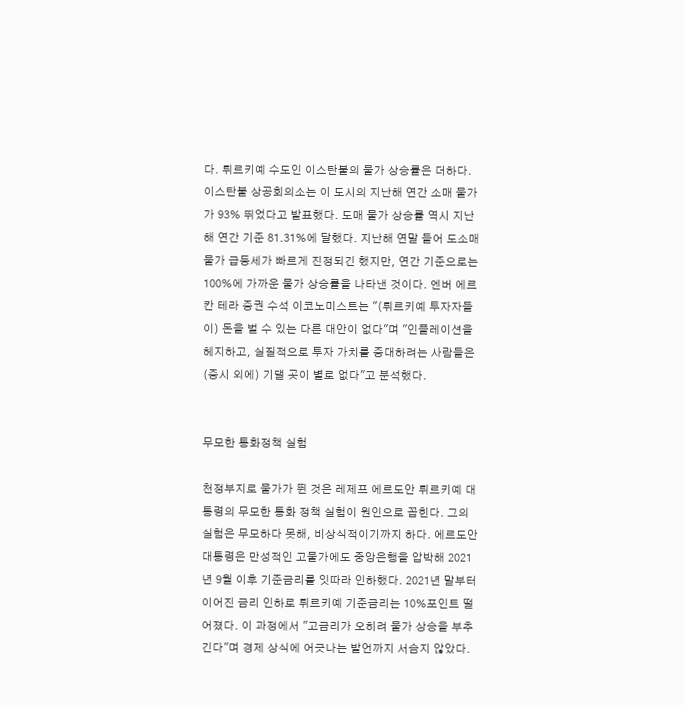다. 튀르키예 수도인 이스탄불의 물가 상승률은 더하다. 이스탄불 상공회의소는 이 도시의 지난해 연간 소매 물가가 93% 뛰었다고 발표했다. 도매 물가 상승률 역시 지난해 연간 기준 81.31%에 달했다. 지난해 연말 들어 도소매 물가 급등세가 빠르게 진정되긴 했지만, 연간 기준으로는 100%에 가까운 물가 상승률을 나타낸 것이다. 엔버 에르칸 테라 증권 수석 이코노미스트는 "(튀르키예 투자자들이) 돈을 벌 수 있는 다른 대안이 없다"며 "인플레이션을 헤지하고, 실질적으로 투자 가치를 증대하려는 사람들은 (증시 외에) 기댈 곳이 별로 없다"고 분석했다.


무모한 통화정책 실험

천정부지로 물가가 뛴 것은 레제프 에르도안 튀르키예 대통령의 무모한 통화 정책 실험이 원인으로 꼽힌다. 그의 실험은 무모하다 못해, 비상식적이기까지 하다. 에르도안 대통령은 만성적인 고물가에도 중앙은행을 압박해 2021년 9월 이후 기준금리를 잇따라 인하했다. 2021년 말부터 이어진 금리 인하로 튀르키예 기준금리는 10%포인트 떨어졌다. 이 과정에서 "고금리가 오히려 물가 상승을 부추긴다"며 경제 상식에 어긋나는 발언까지 서슴지 않았다.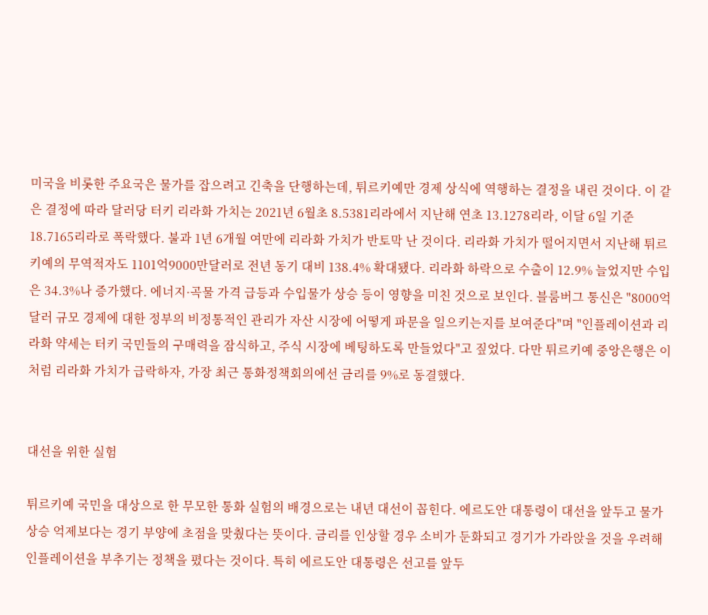미국을 비롯한 주요국은 물가를 잡으려고 긴축을 단행하는데, 튀르키예만 경제 상식에 역행하는 결정을 내린 것이다. 이 같은 결정에 따라 달러당 터키 리라화 가치는 2021년 6월초 8.5381리라에서 지난해 연초 13.1278리라, 이달 6일 기준 18.7165리라로 폭락했다. 불과 1년 6개월 여만에 리라화 가치가 반토막 난 것이다. 리라화 가치가 떨어지면서 지난해 튀르키예의 무역적자도 1101억9000만달러로 전년 동기 대비 138.4% 확대됐다. 리라화 하락으로 수출이 12.9% 늘었지만 수입은 34.3%나 증가했다. 에너지·곡물 가격 급등과 수입물가 상승 등이 영향을 미친 것으로 보인다. 블룸버그 통신은 "8000억달러 규모 경제에 대한 정부의 비정통적인 관리가 자산 시장에 어떻게 파문을 일으키는지를 보여준다"며 "인플레이션과 리라화 약세는 터키 국민들의 구매력을 잠식하고, 주식 시장에 베팅하도록 만들었다"고 짚었다. 다만 튀르키예 중앙은행은 이처럼 리라화 가치가 급락하자, 가장 최근 통화정책회의에선 금리를 9%로 동결했다.


대선을 위한 실험

튀르키예 국민을 대상으로 한 무모한 통화 실험의 배경으로는 내년 대선이 꼽힌다. 에르도안 대통령이 대선을 앞두고 물가 상승 억제보다는 경기 부양에 초점을 맞췄다는 뜻이다. 금리를 인상할 경우 소비가 둔화되고 경기가 가라앉을 것을 우려해 인플레이션을 부추기는 정책을 폈다는 것이다. 특히 에르도안 대통령은 선고를 앞두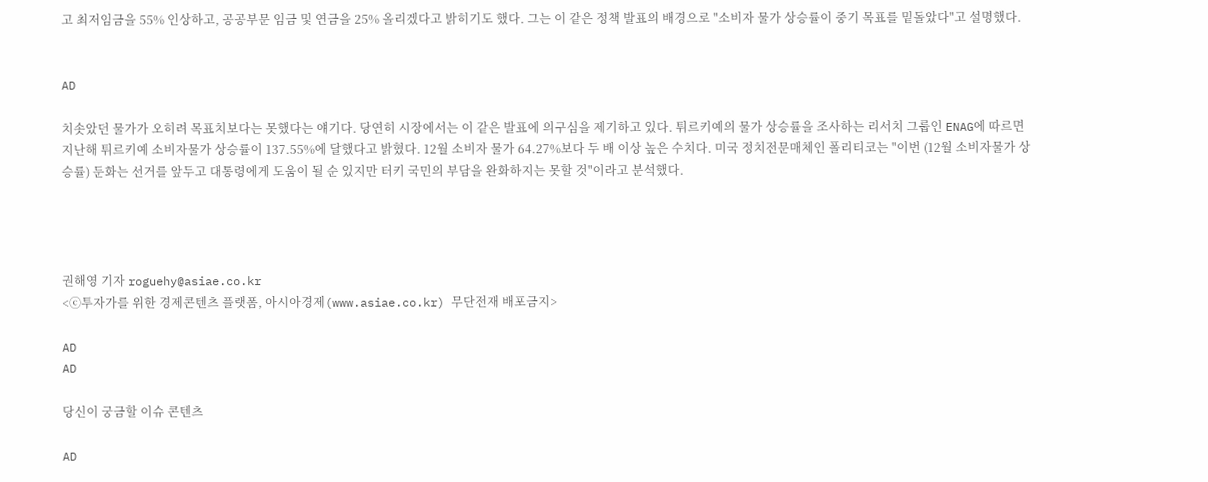고 최저임금을 55% 인상하고, 공공부문 임금 및 연금을 25% 올리겠다고 밝히기도 했다. 그는 이 같은 정책 발표의 배경으로 "소비자 물가 상승률이 중기 목표를 밑돌았다"고 설명했다.


AD

치솟았던 물가가 오히려 목표치보다는 못했다는 얘기다. 당연히 시장에서는 이 같은 발표에 의구심을 제기하고 있다. 튀르키예의 물가 상승률을 조사하는 리서치 그룹인 ENAG에 따르면 지난해 튀르키예 소비자물가 상승률이 137.55%에 달했다고 밝혔다. 12월 소비자 물가 64.27%보다 두 배 이상 높은 수치다. 미국 정치전문매체인 폴리티코는 "이번 (12월 소비자물가 상승률) 둔화는 선거를 앞두고 대통령에게 도움이 될 순 있지만 터키 국민의 부담을 완화하지는 못할 것"이라고 분석했다.




권해영 기자 roguehy@asiae.co.kr
<ⓒ투자가를 위한 경제콘텐츠 플랫폼, 아시아경제(www.asiae.co.kr) 무단전재 배포금지>

AD
AD

당신이 궁금할 이슈 콘텐츠

AD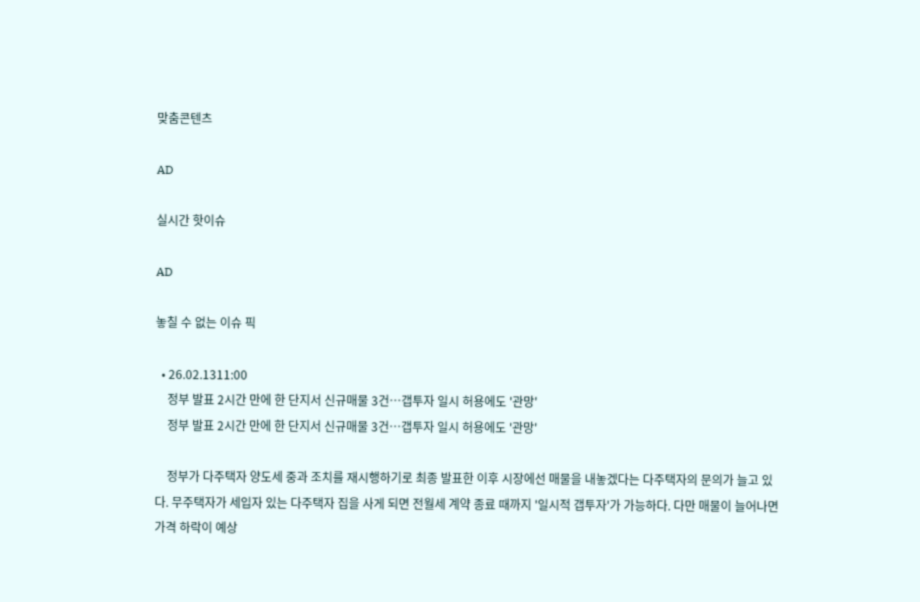맞춤콘텐츠

AD

실시간 핫이슈

AD

놓칠 수 없는 이슈 픽

  • 26.02.1311:00
    정부 발표 2시간 만에 한 단지서 신규매물 3건…갭투자 일시 허용에도 '관망'
    정부 발표 2시간 만에 한 단지서 신규매물 3건…갭투자 일시 허용에도 '관망'

    정부가 다주택자 양도세 중과 조치를 재시행하기로 최종 발표한 이후 시장에선 매물을 내놓겠다는 다주택자의 문의가 늘고 있다. 무주택자가 세입자 있는 다주택자 집을 사게 되면 전월세 계약 종료 때까지 '일시적 갭투자'가 가능하다. 다만 매물이 늘어나면 가격 하락이 예상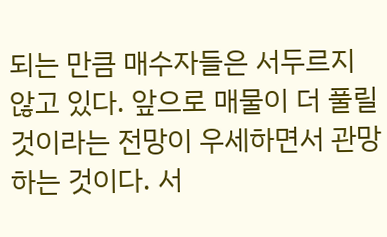되는 만큼 매수자들은 서두르지 않고 있다. 앞으로 매물이 더 풀릴 것이라는 전망이 우세하면서 관망하는 것이다. 서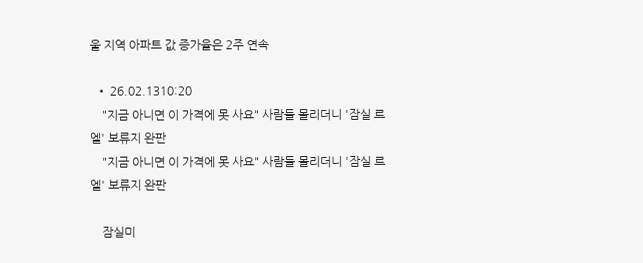울 지역 아파트 값 증가율은 2주 연속

  • 26.02.1310:20
    "지금 아니면 이 가격에 못 사요" 사람들 몰리더니 '잠실 르엘' 보류지 완판
    "지금 아니면 이 가격에 못 사요" 사람들 몰리더니 '잠실 르엘' 보류지 완판

    잠실미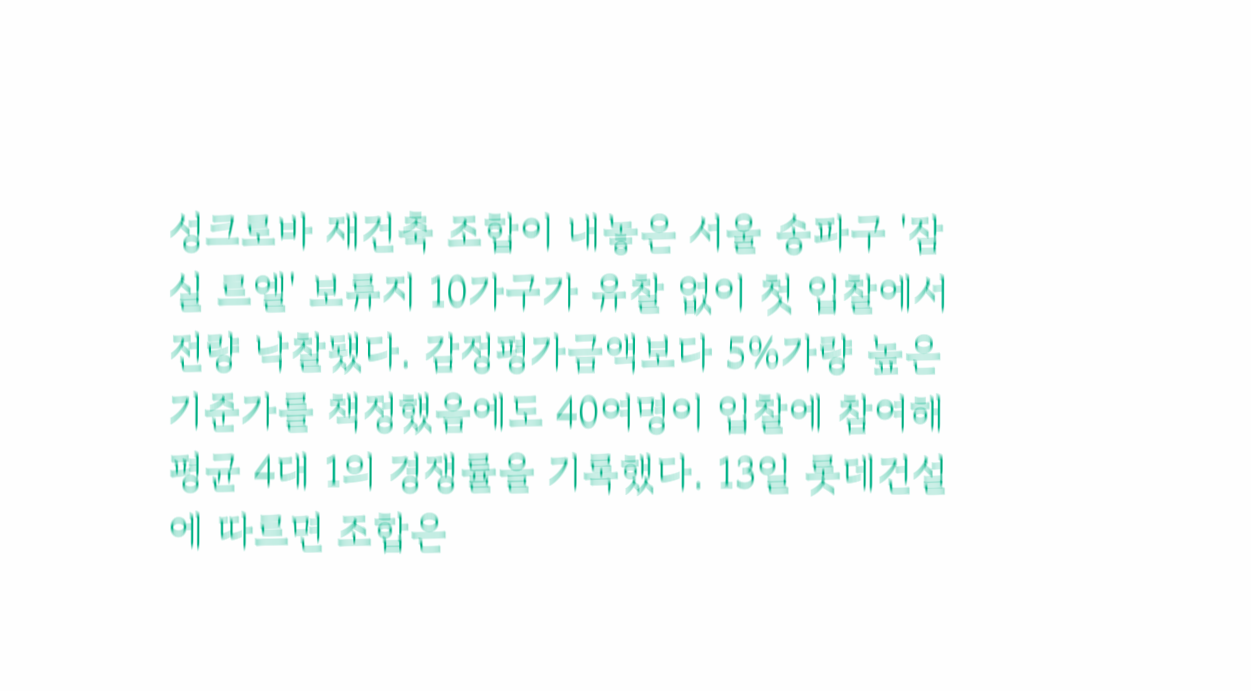성크로바 재건축 조합이 내놓은 서울 송파구 '잠실 르엘' 보류지 10가구가 유찰 없이 첫 입찰에서 전량 낙찰됐다. 감정평가금액보다 5%가량 높은 기준가를 책정했음에도 40여명이 입찰에 참여해 평균 4대 1의 경쟁률을 기록했다. 13일 롯데건설에 따르면 조합은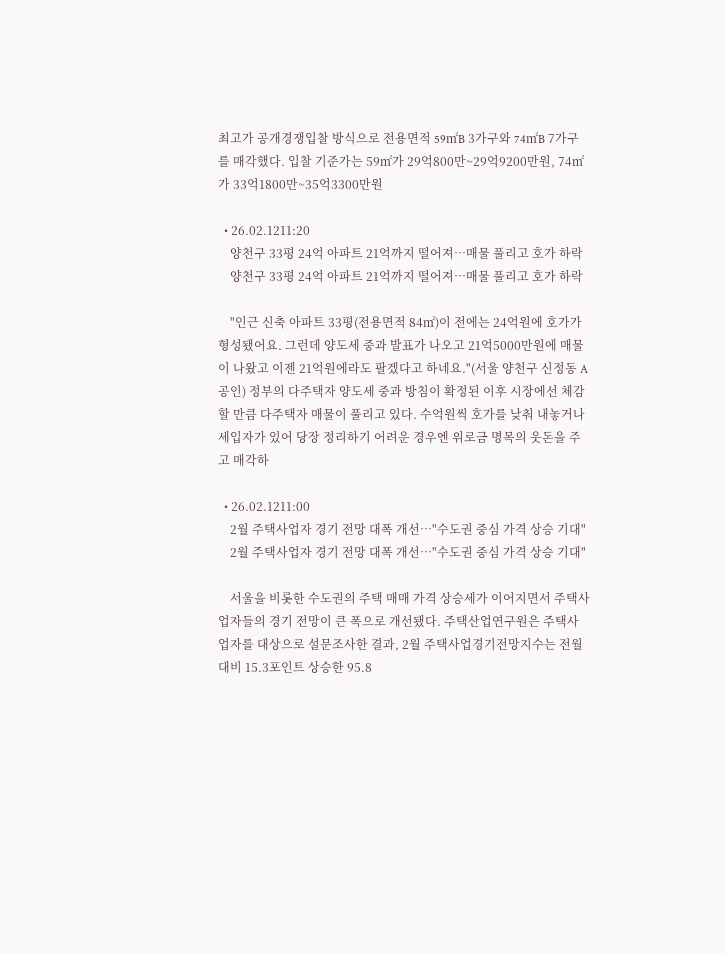최고가 공개경쟁입찰 방식으로 전용면적 59㎡B 3가구와 74㎡B 7가구를 매각했다. 입찰 기준가는 59㎡가 29억800만~29억9200만원, 74㎡가 33억1800만~35억3300만원

  • 26.02.1211:20
    양천구 33평 24억 아파트 21억까지 떨어져…매물 풀리고 호가 하락
    양천구 33평 24억 아파트 21억까지 떨어져…매물 풀리고 호가 하락

    "인근 신축 아파트 33평(전용면적 84㎡)이 전에는 24억원에 호가가 형성됐어요. 그런데 양도세 중과 발표가 나오고 21억5000만원에 매물이 나왔고 이젠 21억원에라도 팔겠다고 하네요."(서울 양천구 신정동 A공인) 정부의 다주택자 양도세 중과 방침이 확정된 이후 시장에선 체감할 만큼 다주택자 매물이 풀리고 있다. 수억원씩 호가를 낮춰 내놓거나 세입자가 있어 당장 정리하기 어려운 경우엔 위로금 명목의 웃돈을 주고 매각하

  • 26.02.1211:00
    2월 주택사업자 경기 전망 대폭 개선…"수도권 중심 가격 상승 기대"
    2월 주택사업자 경기 전망 대폭 개선…"수도권 중심 가격 상승 기대"

    서울을 비롯한 수도권의 주택 매매 가격 상승세가 이어지면서 주택사업자들의 경기 전망이 큰 폭으로 개선됐다. 주택산업연구원은 주택사업자를 대상으로 설문조사한 결과, 2월 주택사업경기전망지수는 전월 대비 15.3포인트 상승한 95.8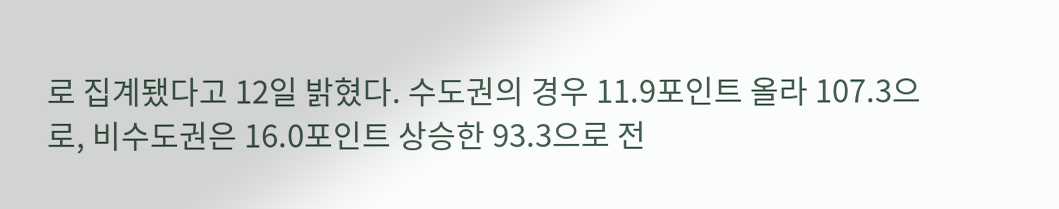로 집계됐다고 12일 밝혔다. 수도권의 경우 11.9포인트 올라 107.3으로, 비수도권은 16.0포인트 상승한 93.3으로 전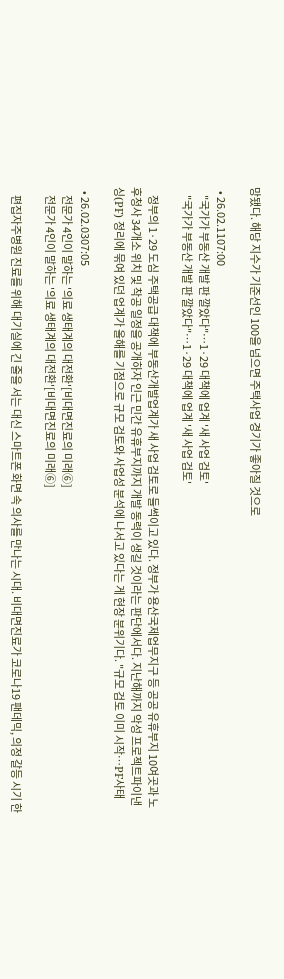망됐다. 해당 지수가 기준선인 100을 넘으면 주택사업 경기가 좋아질 것으로

  • 26.02.1107:00
    "국가가 부동산 개발 판 깔았다"…1·29 대책에 업계 '새 사업 검토'
    "국가가 부동산 개발 판 깔았다"…1·29 대책에 업계 '새 사업 검토'

    정부의 1·29 도심 주택공급 대책에 부동산개발업계가 새 사업 검토로 들썩이고 있다. 정부가 용산국제업무지구 등 공공 유휴부지 10여곳과 노후청사 34개소 위치 및 착공 일정을 공개하자 인근 민간 유휴부지까지 개발 동력이 생길 것이라는 판단에서다. 지난해까지 악성 프로젝트파이낸싱(PF) 정리에 묶여 있던 업계가 올해를 기점으로 규모 검토와 사업성 분석에 나서고 있다는 게 현장 분위기다. "규모 검토 이미 시작…PF사태

  • 26.02.0307:05
    전문가 4인이 말하는 '의료 생태계의 대전환'[비대면진료의 미래⑥]
    전문가 4인이 말하는 '의료 생태계의 대전환'[비대면진료의 미래⑥]

    편집자주병원 진료를 위해 대기실에 긴 줄을 서는 대신 스마트폰 화면 속 의사를 만나는 시대. 비대면진료가 코로나19 팬데믹, 의정 갈등 시기 한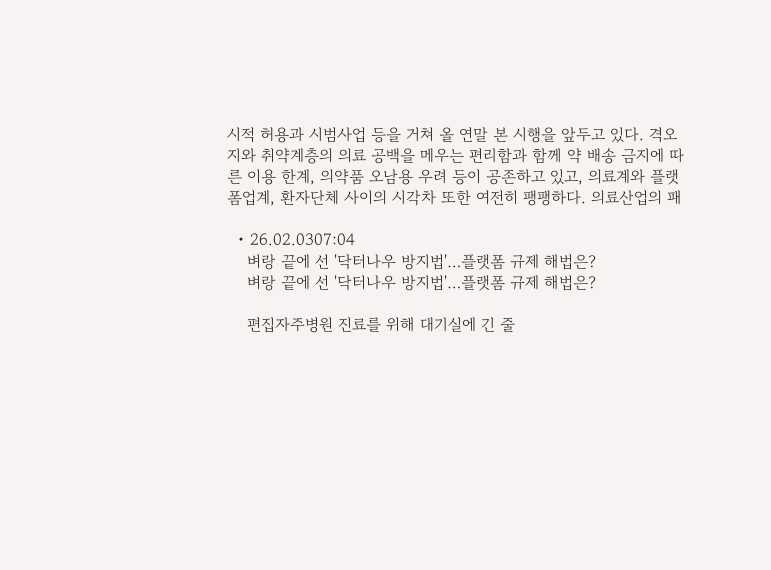시적 허용과 시범사업 등을 거쳐 올 연말 본 시행을 앞두고 있다. 격오지와 취약계층의 의료 공백을 메우는 편리함과 함께 약 배송 금지에 따른 이용 한계, 의약품 오남용 우려 등이 공존하고 있고, 의료계와 플랫폼업계, 환자단체 사이의 시각차 또한 여전히 팽팽하다. 의료산업의 패

  • 26.02.0307:04
    벼랑 끝에 선 '닥터나우 방지법'…플랫폼 규제 해법은?
    벼랑 끝에 선 '닥터나우 방지법'…플랫폼 규제 해법은?

    편집자주병원 진료를 위해 대기실에 긴 줄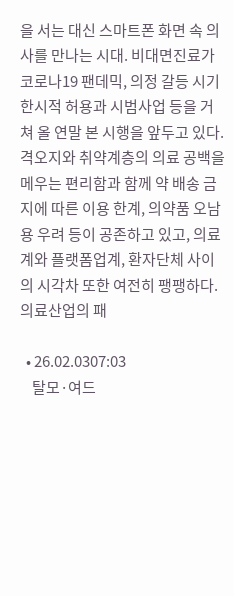을 서는 대신 스마트폰 화면 속 의사를 만나는 시대. 비대면진료가 코로나19 팬데믹, 의정 갈등 시기 한시적 허용과 시범사업 등을 거쳐 올 연말 본 시행을 앞두고 있다. 격오지와 취약계층의 의료 공백을 메우는 편리함과 함께 약 배송 금지에 따른 이용 한계, 의약품 오남용 우려 등이 공존하고 있고, 의료계와 플랫폼업계, 환자단체 사이의 시각차 또한 여전히 팽팽하다. 의료산업의 패

  • 26.02.0307:03
    탈모·여드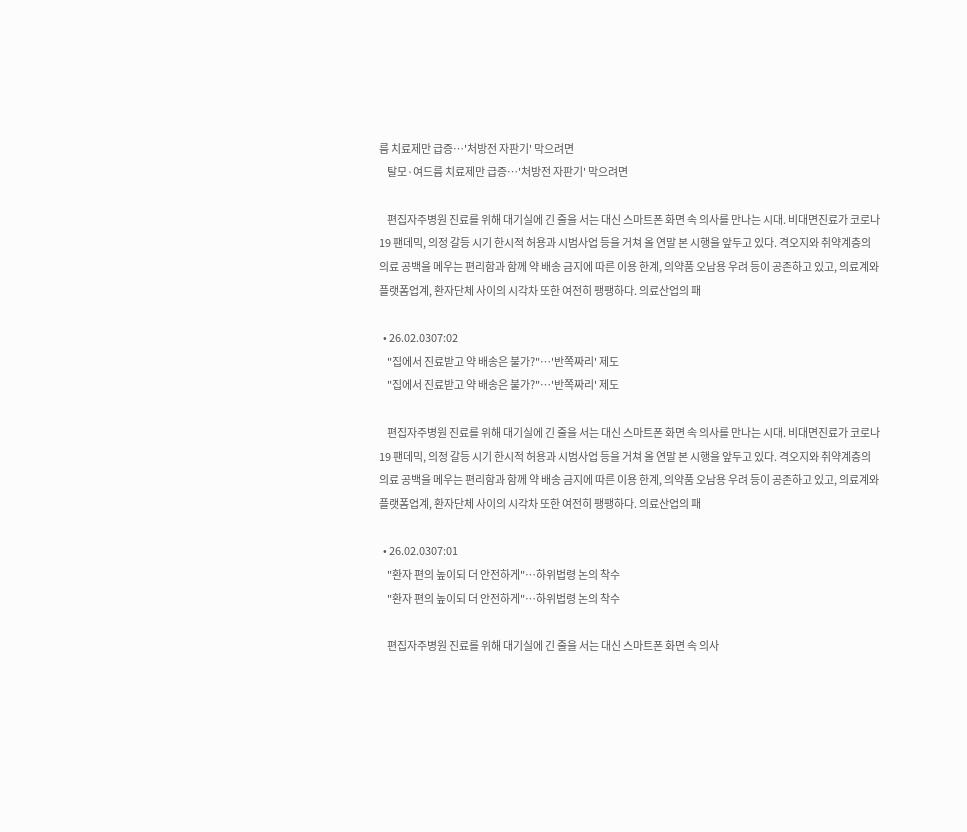름 치료제만 급증…'처방전 자판기' 막으려면
    탈모·여드름 치료제만 급증…'처방전 자판기' 막으려면

    편집자주병원 진료를 위해 대기실에 긴 줄을 서는 대신 스마트폰 화면 속 의사를 만나는 시대. 비대면진료가 코로나19 팬데믹, 의정 갈등 시기 한시적 허용과 시범사업 등을 거쳐 올 연말 본 시행을 앞두고 있다. 격오지와 취약계층의 의료 공백을 메우는 편리함과 함께 약 배송 금지에 따른 이용 한계, 의약품 오남용 우려 등이 공존하고 있고, 의료계와 플랫폼업계, 환자단체 사이의 시각차 또한 여전히 팽팽하다. 의료산업의 패

  • 26.02.0307:02
    "집에서 진료받고 약 배송은 불가?"…'반쪽짜리' 제도
    "집에서 진료받고 약 배송은 불가?"…'반쪽짜리' 제도

    편집자주병원 진료를 위해 대기실에 긴 줄을 서는 대신 스마트폰 화면 속 의사를 만나는 시대. 비대면진료가 코로나19 팬데믹, 의정 갈등 시기 한시적 허용과 시범사업 등을 거쳐 올 연말 본 시행을 앞두고 있다. 격오지와 취약계층의 의료 공백을 메우는 편리함과 함께 약 배송 금지에 따른 이용 한계, 의약품 오남용 우려 등이 공존하고 있고, 의료계와 플랫폼업계, 환자단체 사이의 시각차 또한 여전히 팽팽하다. 의료산업의 패

  • 26.02.0307:01
    "환자 편의 높이되 더 안전하게"…하위법령 논의 착수
    "환자 편의 높이되 더 안전하게"…하위법령 논의 착수

    편집자주병원 진료를 위해 대기실에 긴 줄을 서는 대신 스마트폰 화면 속 의사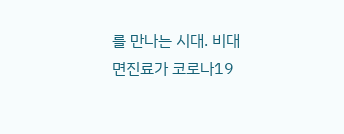를 만나는 시대. 비대면진료가 코로나19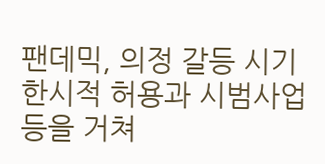팬데믹, 의정 갈등 시기 한시적 허용과 시범사업 등을 거쳐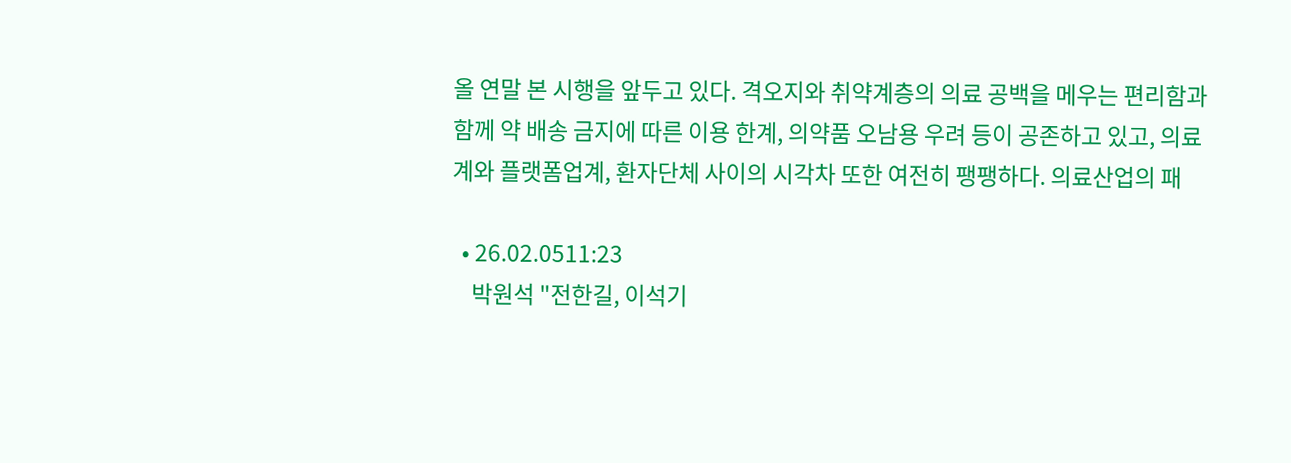올 연말 본 시행을 앞두고 있다. 격오지와 취약계층의 의료 공백을 메우는 편리함과 함께 약 배송 금지에 따른 이용 한계, 의약품 오남용 우려 등이 공존하고 있고, 의료계와 플랫폼업계, 환자단체 사이의 시각차 또한 여전히 팽팽하다. 의료산업의 패

  • 26.02.0511:23
    박원석 "전한길, 이석기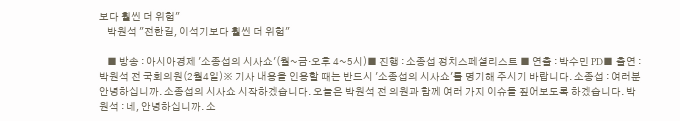보다 훨씬 더 위험"
    박원석 "전한길, 이석기보다 훨씬 더 위험"

    ■ 방송 : 아시아경제 '소종섭의 시사쇼'(월~금·오후 4~5시)■ 진행 : 소종섭 정치스페셜리스트 ■ 연출 : 박수민 PD■ 출연 : 박원석 전 국회의원(2월4일)※ 기사 내용을 인용할 때는 반드시 '소종섭의 시사쇼'를 명기해 주시기 바랍니다. 소종섭 : 여러분 안녕하십니까. 소종섭의 시사쇼 시작하겠습니다. 오늘은 박원석 전 의원과 함께 여러 가지 이슈들 짚어보도록 하겠습니다. 박원석 : 네, 안녕하십니까. 소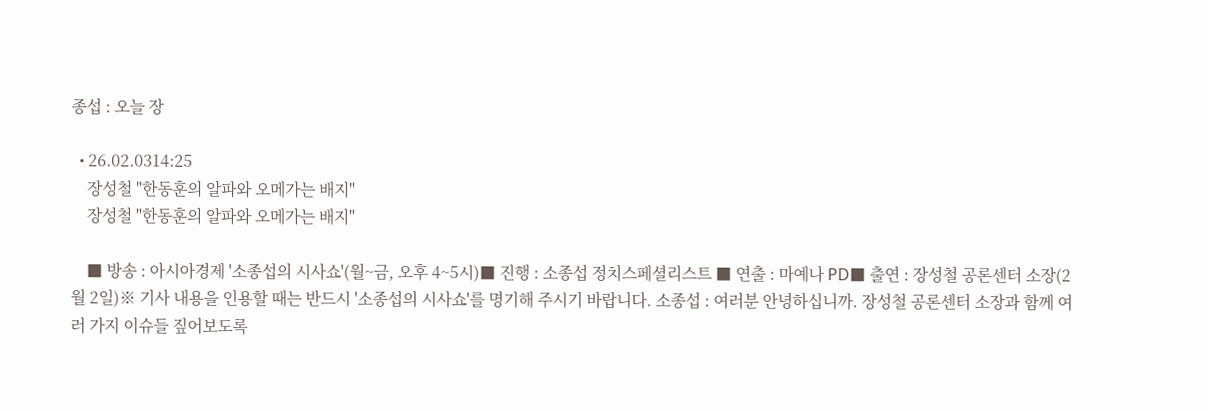종섭 : 오늘 장

  • 26.02.0314:25
    장성철 "한동훈의 알파와 오메가는 배지"
    장성철 "한동훈의 알파와 오메가는 배지"

    ■ 방송 : 아시아경제 '소종섭의 시사쇼'(월~금, 오후 4~5시)■ 진행 : 소종섭 정치스페셜리스트 ■ 연출 : 마예나 PD■ 출연 : 장성철 공론센터 소장(2월 2일)※ 기사 내용을 인용할 때는 반드시 '소종섭의 시사쇼'를 명기해 주시기 바랍니다. 소종섭 : 여러분 안녕하십니까. 장성철 공론센터 소장과 함께 여러 가지 이슈들 짚어보도록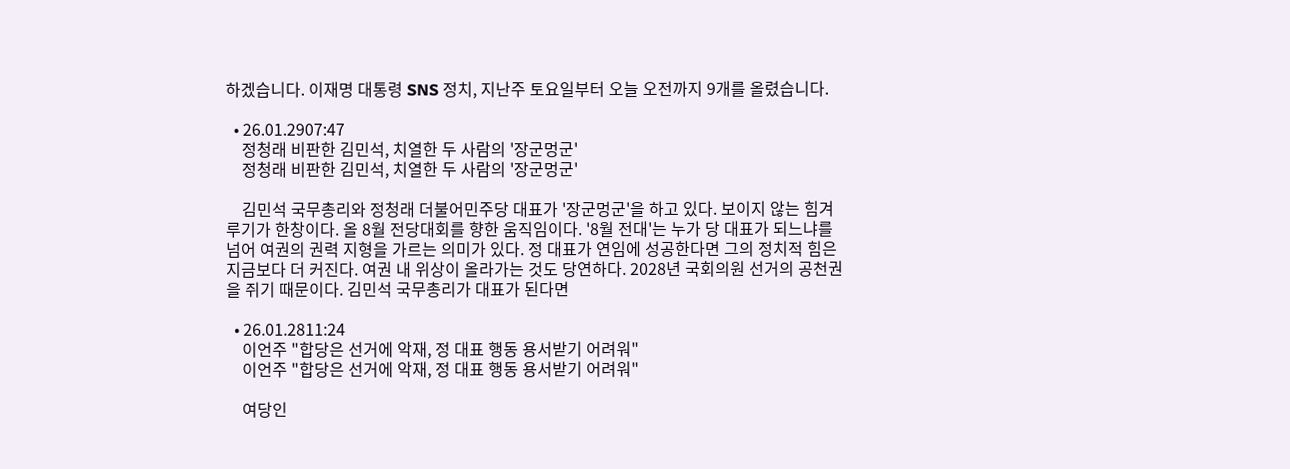하겠습니다. 이재명 대통령 SNS 정치, 지난주 토요일부터 오늘 오전까지 9개를 올렸습니다.

  • 26.01.2907:47
    정청래 비판한 김민석, 치열한 두 사람의 '장군멍군'
    정청래 비판한 김민석, 치열한 두 사람의 '장군멍군'

    김민석 국무총리와 정청래 더불어민주당 대표가 '장군멍군'을 하고 있다. 보이지 않는 힘겨루기가 한창이다. 올 8월 전당대회를 향한 움직임이다. '8월 전대'는 누가 당 대표가 되느냐를 넘어 여권의 권력 지형을 가르는 의미가 있다. 정 대표가 연임에 성공한다면 그의 정치적 힘은 지금보다 더 커진다. 여권 내 위상이 올라가는 것도 당연하다. 2028년 국회의원 선거의 공천권을 쥐기 때문이다. 김민석 국무총리가 대표가 된다면

  • 26.01.2811:24
    이언주 "합당은 선거에 악재, 정 대표 행동 용서받기 어려워"
    이언주 "합당은 선거에 악재, 정 대표 행동 용서받기 어려워"

    여당인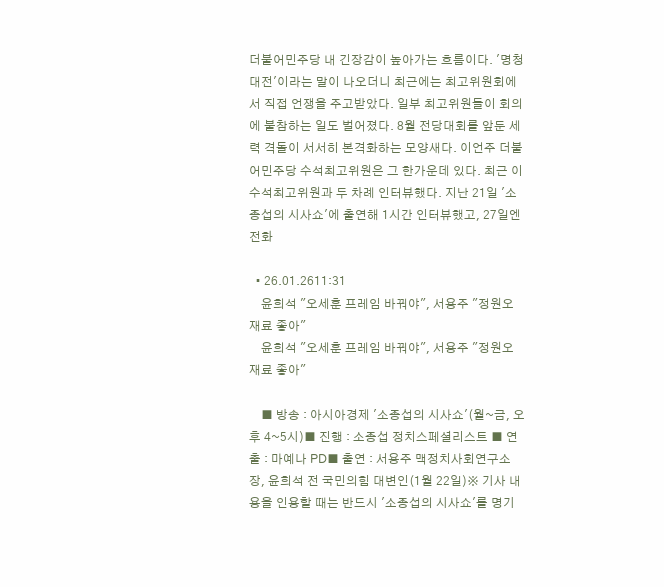더불어민주당 내 긴장감이 높아가는 흐름이다. '명청대전'이라는 말이 나오더니 최근에는 최고위원회에서 직접 언쟁을 주고받았다. 일부 최고위원들이 회의에 불참하는 일도 벌어졌다. 8월 전당대회를 앞둔 세력 격돌이 서서히 본격화하는 모양새다. 이언주 더불어민주당 수석최고위원은 그 한가운데 있다. 최근 이 수석최고위원과 두 차례 인터뷰했다. 지난 21일 '소종섭의 시사쇼'에 출연해 1시간 인터뷰했고, 27일엔 전화

  • 26.01.2611:31
    윤희석 "오세훈 프레임 바꿔야", 서용주 "정원오 재료 좋아"
    윤희석 "오세훈 프레임 바꿔야", 서용주 "정원오 재료 좋아"

    ■ 방송 : 아시아경제 '소종섭의 시사쇼'(월~금, 오후 4~5시)■ 진행 : 소종섭 정치스페셜리스트 ■ 연출 : 마예나 PD■ 출연 : 서용주 맥정치사회연구소장, 윤희석 전 국민의힘 대변인(1월 22일)※ 기사 내용을 인용할 때는 반드시 '소종섭의 시사쇼'를 명기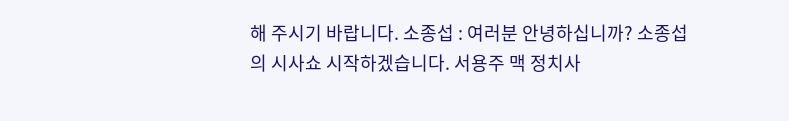해 주시기 바랍니다. 소종섭 : 여러분 안녕하십니까? 소종섭의 시사쇼 시작하겠습니다. 서용주 맥 정치사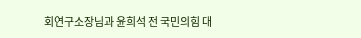회연구소장님과 윤희석 전 국민의힘 대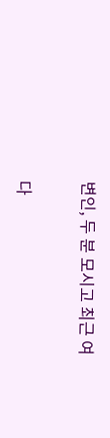변인, 두 분 모시고 최근 여


다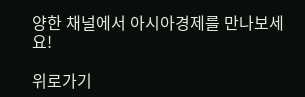양한 채널에서 아시아경제를 만나보세요!

위로가기